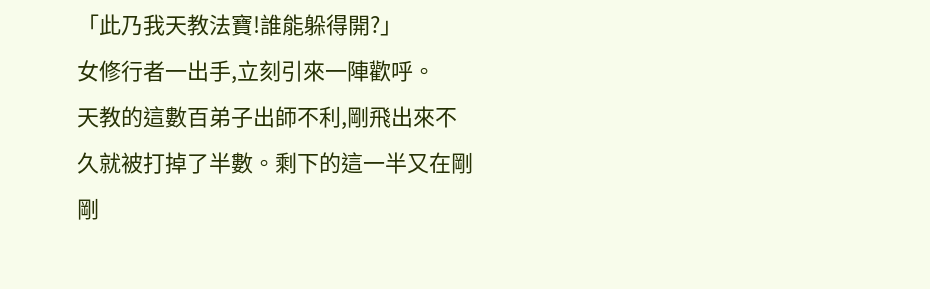「此乃我天教法寶!誰能躲得開?」
女修行者一出手,立刻引來一陣歡呼。
天教的這數百弟子出師不利,剛飛出來不久就被打掉了半數。剩下的這一半又在剛剛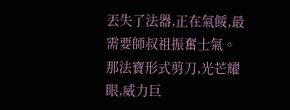丟失了法器,正在氣餒,最需要師叔祖振奮士氣。
那法寶形式剪刀,光芒耀眼,威力巨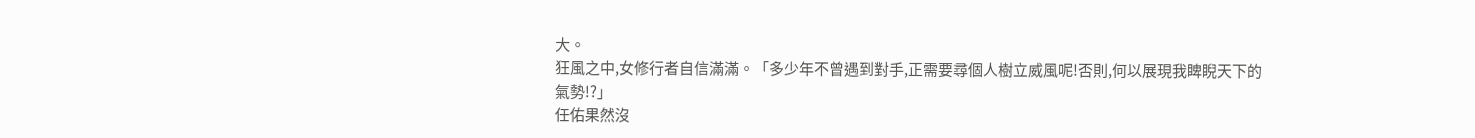大。
狂風之中,女修行者自信滿滿。「多少年不曾遇到對手,正需要尋個人樹立威風呢!否則,何以展現我睥睨天下的氣勢!?」
任佑果然沒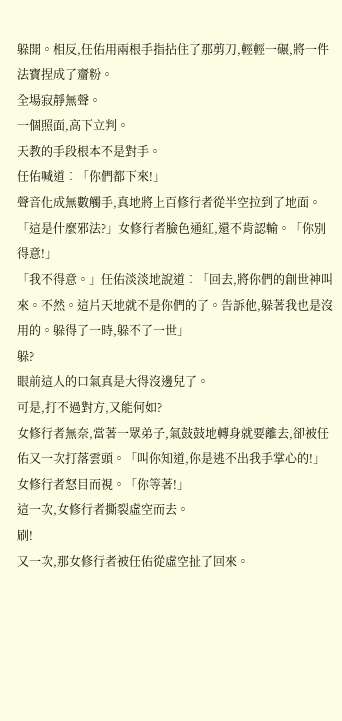躲開。相反,任佑用兩根手指拈住了那剪刀,輕輕一碾,將一件法寶捏成了齏粉。
全場寂靜無聲。
一個照面,高下立判。
天教的手段根本不是對手。
任佑喊道︰「你們都下來!」
聲音化成無數觸手,真地將上百修行者從半空拉到了地面。
「這是什麼邪法?」女修行者臉色通紅,還不肯認輸。「你別得意!」
「我不得意。」任佑淡淡地說道︰「回去,將你們的創世神叫來。不然。這片天地就不是你們的了。告訴他,躲著我也是沒用的。躲得了一時,躲不了一世」
躲?
眼前這人的口氣真是大得沒邊兒了。
可是,打不過對方,又能何如?
女修行者無奈,當著一眾弟子,氣鼓鼓地轉身就要離去,卻被任佑又一次打落雲頭。「叫你知道,你是逃不出我手掌心的!」
女修行者怒目而視。「你等著!」
這一次,女修行者撕裂虛空而去。
刷!
又一次,那女修行者被任佑從虛空扯了回來。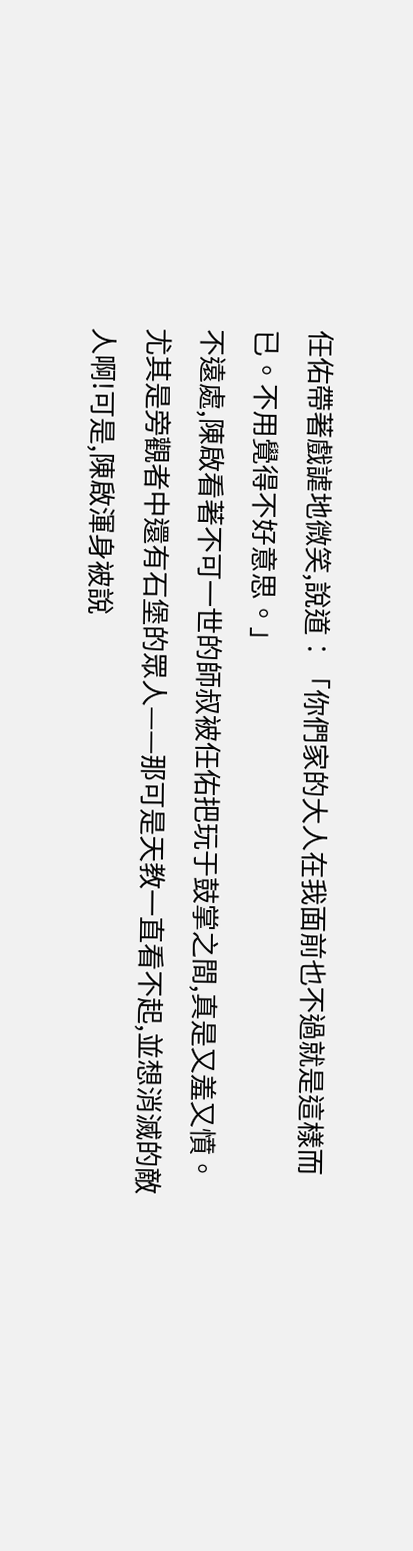任佑帶著戲謔地微笑,說道︰「你們家的大人在我面前也不過就是這樣而已。不用覺得不好意思。」
不遠處,陳啟看著不可一世的師叔被任佑把玩于鼓掌之間,真是又羞又憤。尤其是旁觀者中還有石堡的眾人——那可是天教一直看不起,並想消滅的敵人啊!可是,陳啟渾身被說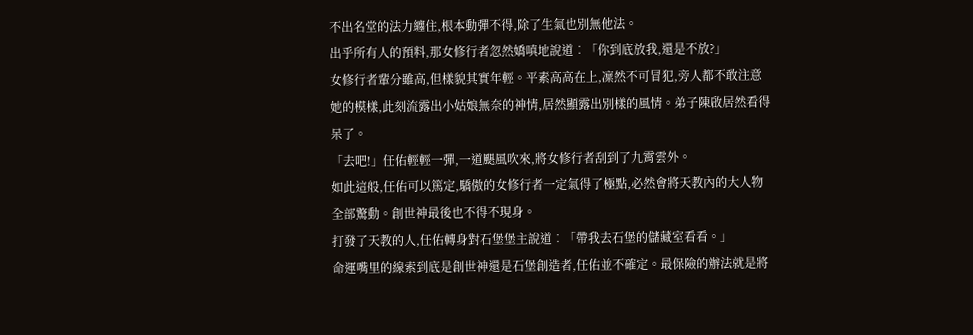不出名堂的法力纏住,根本動彈不得,除了生氣也別無他法。
出乎所有人的預料,那女修行者忽然嬌嗔地說道︰「你到底放我,還是不放?」
女修行者輩分雖高,但樣貌其實年輕。平素高高在上,凜然不可冒犯,旁人都不敢注意她的模樣,此刻流露出小姑娘無奈的神情,居然顯露出別樣的風情。弟子陳啟居然看得呆了。
「去吧!」任佑輕輕一彈,一道颶風吹來,將女修行者刮到了九霄雲外。
如此這般,任佑可以篤定,驕傲的女修行者一定氣得了極點,必然會將天教內的大人物全部驚動。創世神最後也不得不現身。
打發了天教的人,任佑轉身對石堡堡主說道︰「帶我去石堡的儲藏室看看。」
命運嘴里的線索到底是創世神還是石堡創造者,任佑並不確定。最保險的辦法就是將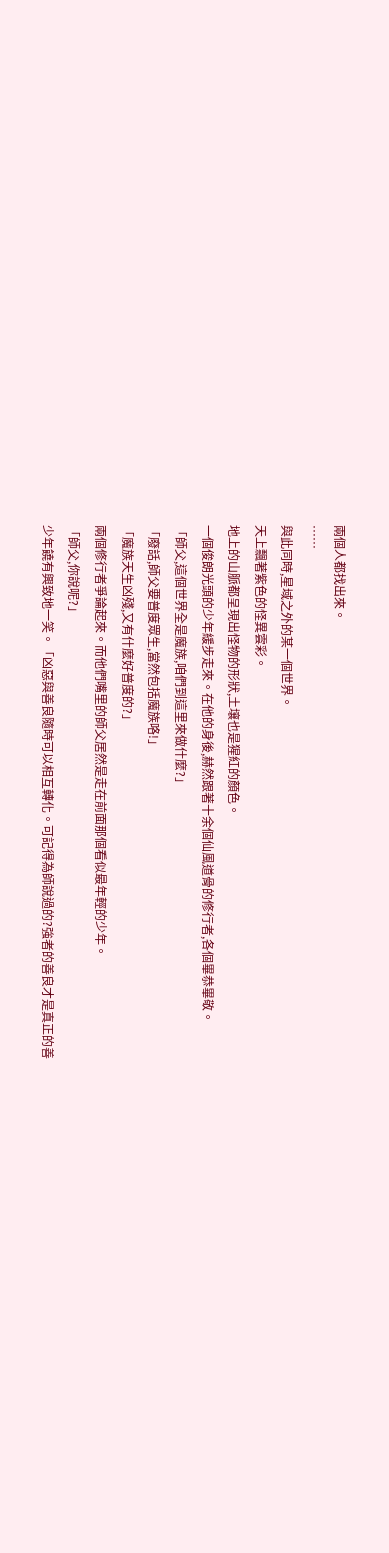兩個人都找出來。
……
與此同時,星域之外的某一個世界。
天上飄著紫色的怪異雲彩。
地上的山脈都呈現出怪物的形狀,土壤也是猩紅的顏色。
一個俊朗光頭的少年緩步走來。在他的身後,赫然跟著十余個仙風道骨的修行者,各個畢恭畢敬。
「師父,這個世界全是魔族,咱們到這里來做什麼?」
「廢話,師父要普度眾生,當然包括魔族咯!」
「魔族天生凶殘,又有什麼好普度的?」
兩個修行者爭論起來。而他們嘴里的師父居然是走在前面那個看似最年輕的少年。
「師父,你說呢?」
少年饒有興致地一笑。「凶惡與善良隨時可以相互轉化。可記得為師說過的?強者的善良才是真正的善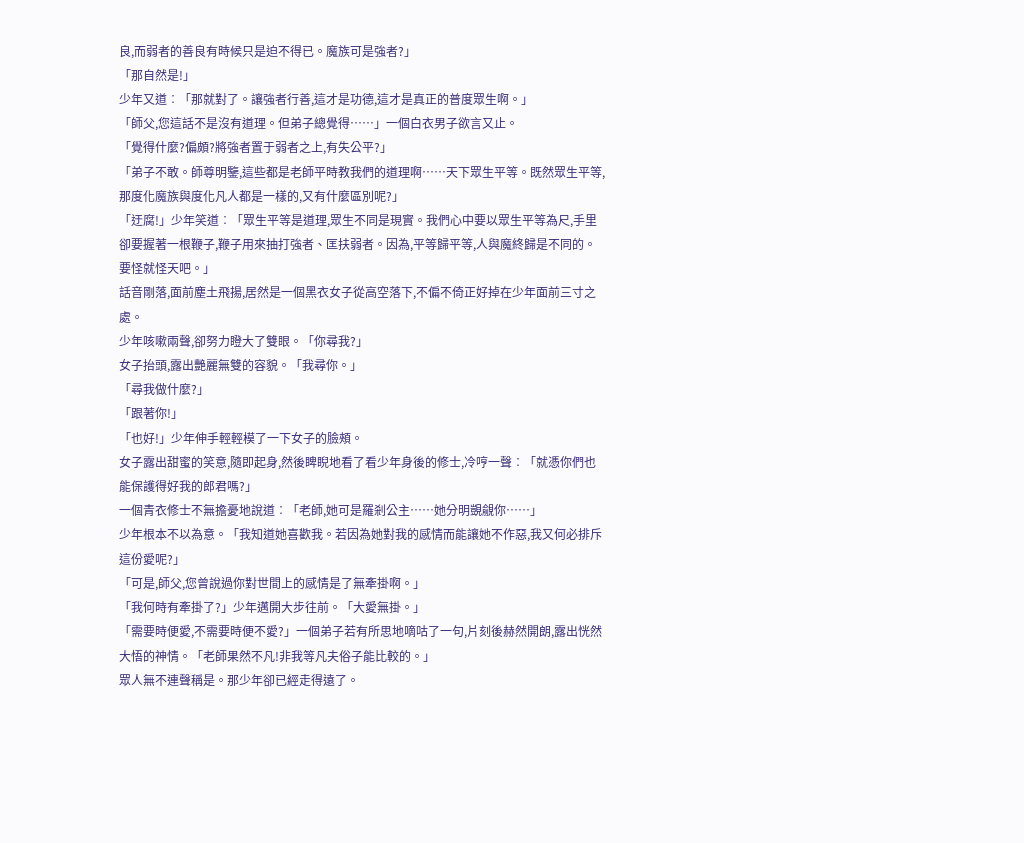良,而弱者的善良有時候只是迫不得已。魔族可是強者?」
「那自然是!」
少年又道︰「那就對了。讓強者行善,這才是功德,這才是真正的普度眾生啊。」
「師父,您這話不是沒有道理。但弟子總覺得……」一個白衣男子欲言又止。
「覺得什麼?偏頗?將強者置于弱者之上,有失公平?」
「弟子不敢。師尊明鑒,這些都是老師平時教我們的道理啊……天下眾生平等。既然眾生平等,那度化魔族與度化凡人都是一樣的,又有什麼區別呢?」
「迂腐!」少年笑道︰「眾生平等是道理,眾生不同是現實。我們心中要以眾生平等為尺,手里卻要握著一根鞭子,鞭子用來抽打強者、匡扶弱者。因為,平等歸平等,人與魔終歸是不同的。要怪就怪天吧。」
話音剛落,面前塵土飛揚,居然是一個黑衣女子從高空落下,不偏不倚正好掉在少年面前三寸之處。
少年咳嗽兩聲,卻努力瞪大了雙眼。「你尋我?」
女子抬頭,露出艷麗無雙的容貌。「我尋你。」
「尋我做什麼?」
「跟著你!」
「也好!」少年伸手輕輕模了一下女子的臉頰。
女子露出甜蜜的笑意,隨即起身,然後睥睨地看了看少年身後的修士,冷哼一聲︰「就憑你們也能保護得好我的郎君嗎?」
一個青衣修士不無擔憂地說道︰「老師,她可是羅剎公主……她分明覬覦你……」
少年根本不以為意。「我知道她喜歡我。若因為她對我的感情而能讓她不作惡,我又何必排斥這份愛呢?」
「可是,師父,您曾說過你對世間上的感情是了無牽掛啊。」
「我何時有牽掛了?」少年邁開大步往前。「大愛無掛。」
「需要時便愛,不需要時便不愛?」一個弟子若有所思地嘀咕了一句,片刻後赫然開朗,露出恍然大悟的神情。「老師果然不凡!非我等凡夫俗子能比較的。」
眾人無不連聲稱是。那少年卻已經走得遠了。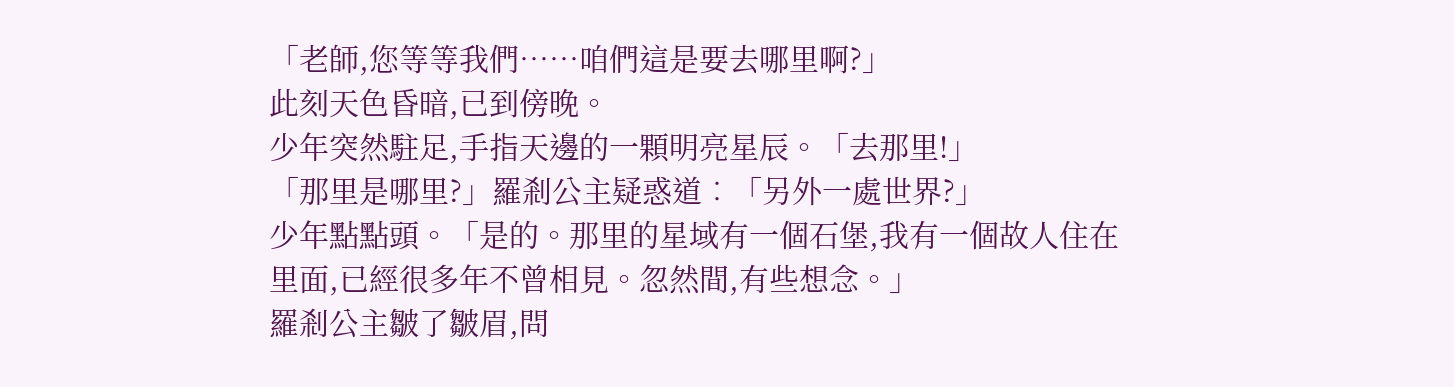「老師,您等等我們……咱們這是要去哪里啊?」
此刻天色昏暗,已到傍晚。
少年突然駐足,手指天邊的一顆明亮星辰。「去那里!」
「那里是哪里?」羅剎公主疑惑道︰「另外一處世界?」
少年點點頭。「是的。那里的星域有一個石堡,我有一個故人住在里面,已經很多年不曾相見。忽然間,有些想念。」
羅剎公主皺了皺眉,問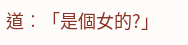道︰「是個女的?」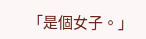「是個女子。」